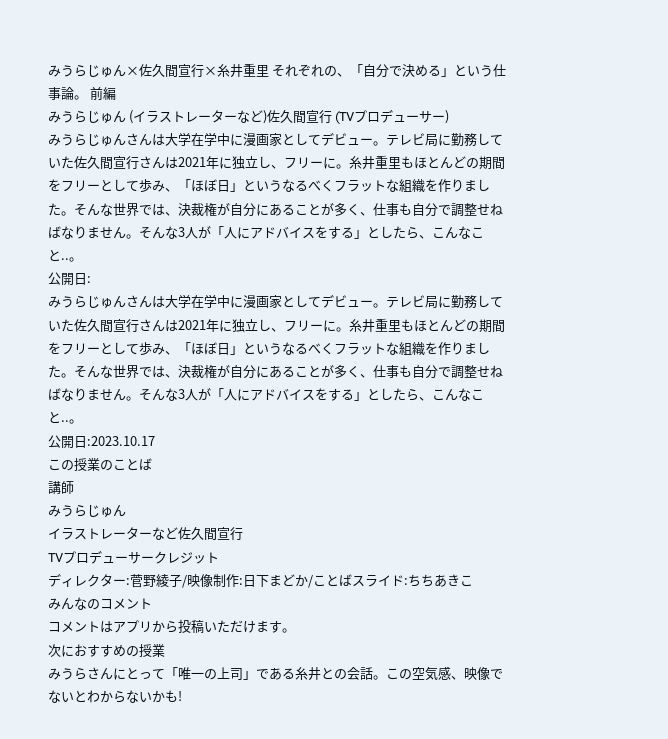みうらじゅん×佐久間宣行×糸井重里 それぞれの、「自分で決める」という仕事論。 前編
みうらじゅん (イラストレーターなど)佐久間宣行 (TVプロデューサー)
みうらじゅんさんは大学在学中に漫画家としてデビュー。テレビ局に勤務していた佐久間宣行さんは2021年に独立し、フリーに。糸井重里もほとんどの期間をフリーとして歩み、「ほぼ日」というなるべくフラットな組織を作りました。そんな世界では、決裁権が自分にあることが多く、仕事も自分で調整せねばなりません。そんな3人が「人にアドバイスをする」としたら、こんなこと..。
公開日:
みうらじゅんさんは大学在学中に漫画家としてデビュー。テレビ局に勤務していた佐久間宣行さんは2021年に独立し、フリーに。糸井重里もほとんどの期間をフリーとして歩み、「ほぼ日」というなるべくフラットな組織を作りました。そんな世界では、決裁権が自分にあることが多く、仕事も自分で調整せねばなりません。そんな3人が「人にアドバイスをする」としたら、こんなこと..。
公開日:2023.10.17
この授業のことば
講師
みうらじゅん
イラストレーターなど佐久間宣行
TVプロデューサークレジット
ディレクター:菅野綾子/映像制作:日下まどか/ことばスライド:ちちあきこ
みんなのコメント
コメントはアプリから投稿いただけます。
次におすすめの授業
みうらさんにとって「唯一の上司」である糸井との会話。この空気感、映像でないとわからないかも!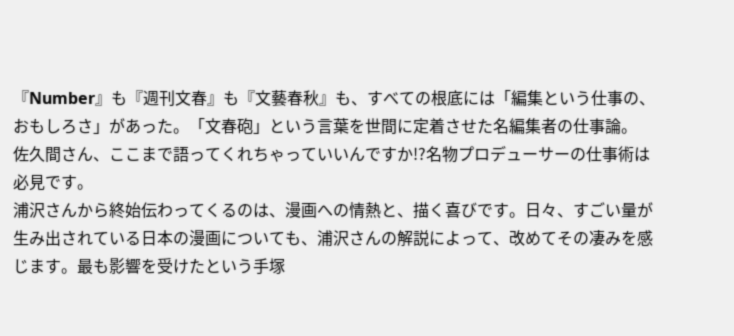『Number』も『週刊文春』も『文藝春秋』も、すべての根底には「編集という仕事の、おもしろさ」があった。「文春砲」という言葉を世間に定着させた名編集者の仕事論。
佐久間さん、ここまで語ってくれちゃっていいんですか!?名物プロデューサーの仕事術は必見です。
浦沢さんから終始伝わってくるのは、漫画への情熱と、描く喜びです。日々、すごい量が生み出されている日本の漫画についても、浦沢さんの解説によって、改めてその凄みを感じます。最も影響を受けたという手塚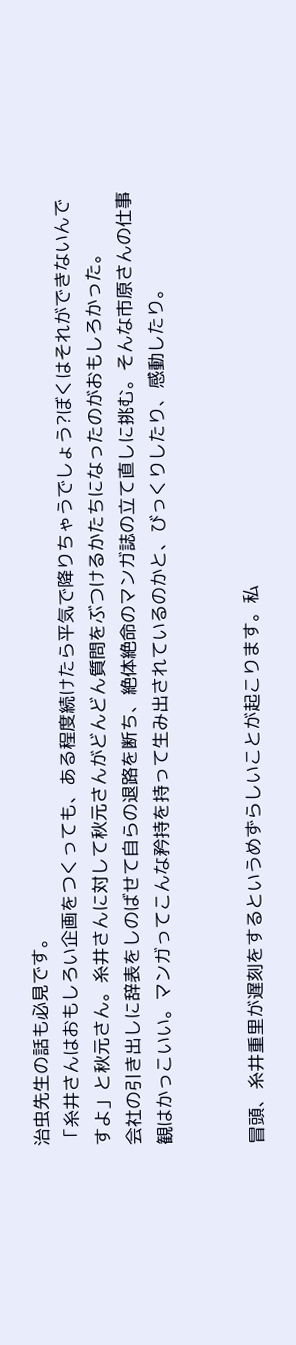治虫先生の話も必見です。
「糸井さんはおもしろい企画をつくっても、ある程度続けたら平気で降りちゃうでしょう?ぼくはそれができないんですよ」と秋元さん。糸井さんに対して秋元さんがどんどん質問をぶつけるかたちになったのがおもしろかった。
会社の引き出しに辞表をしのばせて自らの退路を断ち、絶体絶命のマンガ誌の立て直しに挑む。そんな市原さんの仕事観はかっこいい。マンガってこんな矜持を持って生み出されているのかと、びっくりしたり、感動したり。


冒頭、糸井重里が遅刻をするというめずらしいことが起こります。私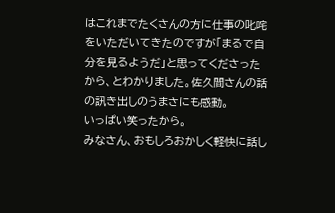はこれまでたくさんの方に仕事の叱咤をいただいてきたのですが「まるで自分を見るようだ」と思ってくださったから、とわかりました。佐久間さんの話の訊き出しのうまさにも感動。
いっぱい笑ったから。
みなさん、おもしろおかしく軽快に話し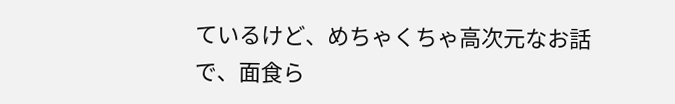ているけど、めちゃくちゃ高次元なお話で、面食ら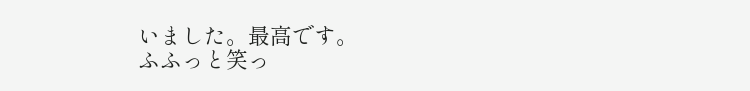いました。最高です。
ふふっと笑っ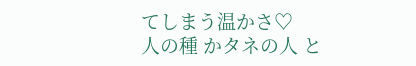てしまう温かさ♡
人の種 かタネの人 と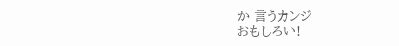か 言うカンジ
おもしろい!